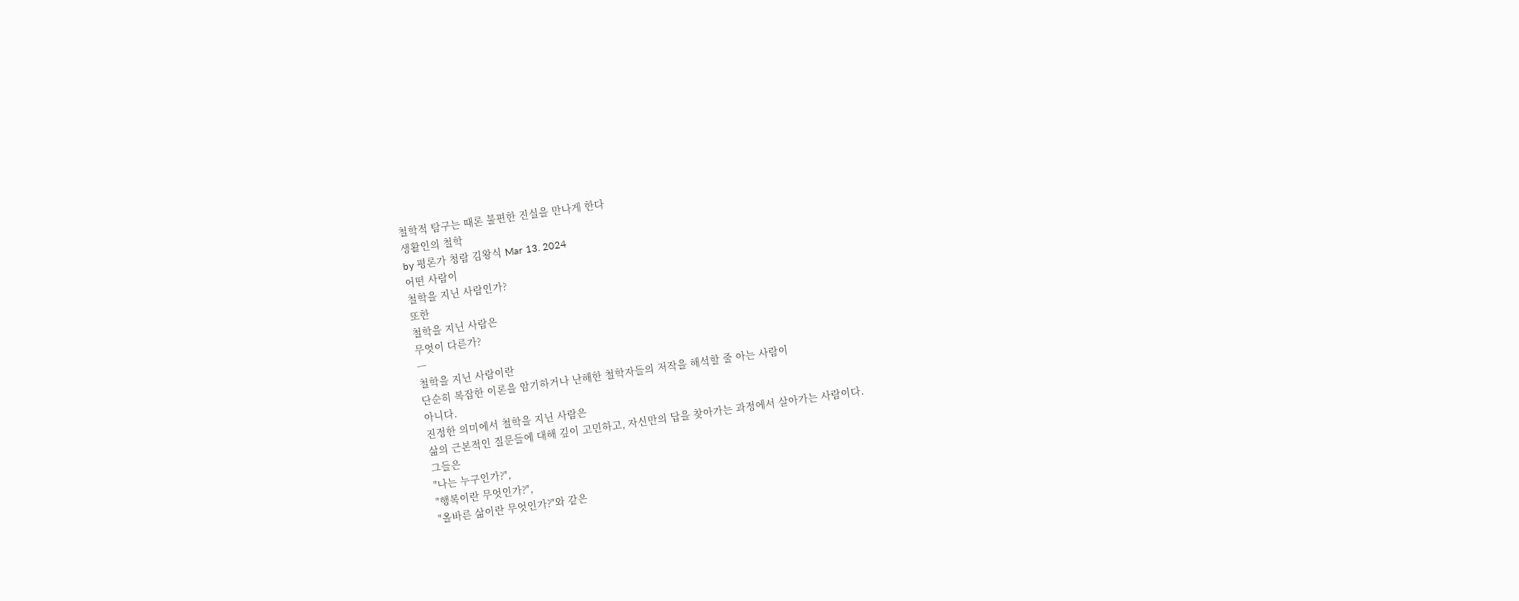철학적 탐구는 때론 불편한 진실을 만나게 한다
생활인의 철학
by 평론가 청람 김왕식 Mar 13. 2024
어떤 사람이
철학을 지닌 사람인가?
또한
철학을 지닌 사람은
무엇이 다른가?
ㅡ
철학을 지닌 사람이란
단순히 복잡한 이론을 암기하거나 난해한 철학자들의 저작을 해석할 줄 아는 사람이
아니다.
진정한 의미에서 철학을 지닌 사람은
삶의 근본적인 질문들에 대해 깊이 고민하고, 자신만의 답을 찾아가는 과정에서 살아가는 사람이다.
그들은
"나는 누구인가?",
"행복이란 무엇인가?",
"올바른 삶이란 무엇인가?"와 같은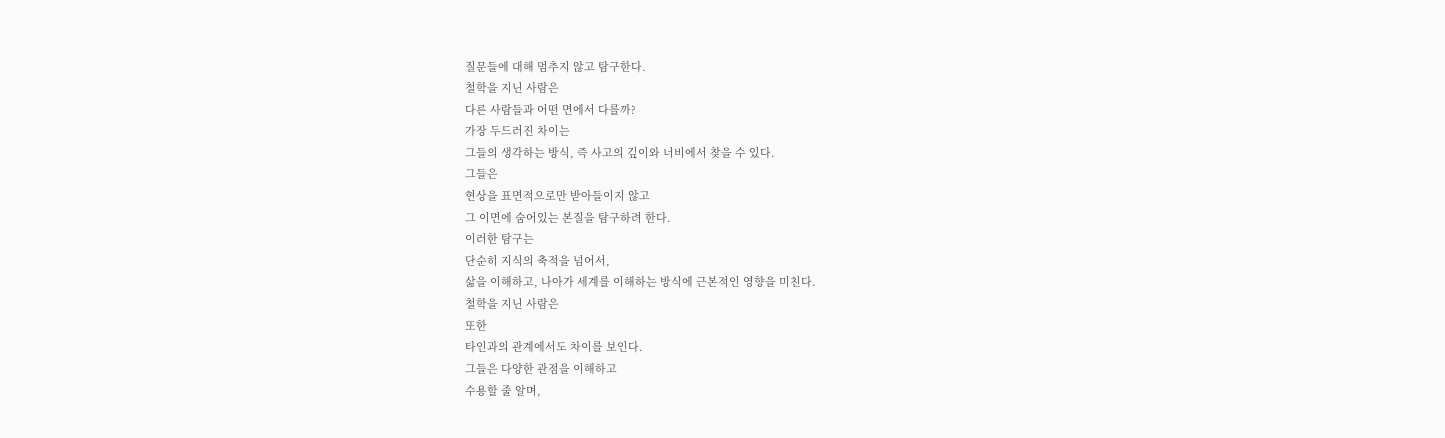질문들에 대해 멈추지 않고 탐구한다.
철학을 지닌 사람은
다른 사람들과 어떤 면에서 다를까?
가장 두드러진 차이는
그들의 생각하는 방식, 즉 사고의 깊이와 너비에서 찾을 수 있다.
그들은
현상을 표면적으로만 받아들이지 않고
그 이면에 숨어있는 본질을 탐구하려 한다.
이러한 탐구는
단순히 지식의 축적을 넘어서,
삶을 이해하고, 나아가 세계를 이해하는 방식에 근본적인 영향을 미친다.
철학을 지닌 사람은
또한
타인과의 관계에서도 차이를 보인다.
그들은 다양한 관점을 이해하고
수용할 줄 알며,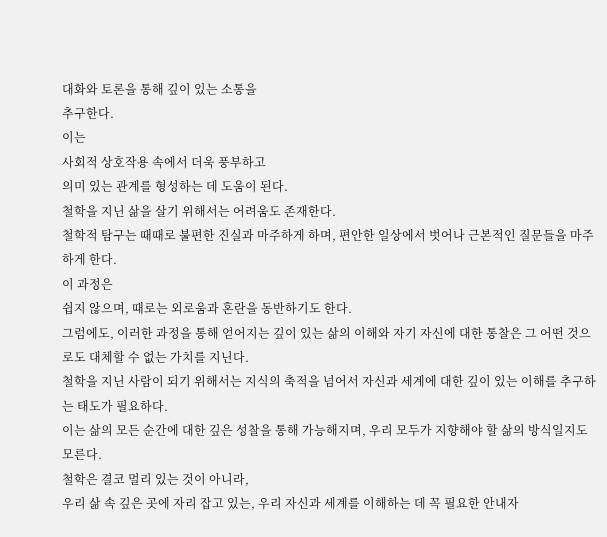대화와 토론을 통해 깊이 있는 소통을
추구한다.
이는
사회적 상호작용 속에서 더욱 풍부하고
의미 있는 관계를 형성하는 데 도움이 된다.
철학을 지닌 삶을 살기 위해서는 어려움도 존재한다.
철학적 탐구는 때때로 불편한 진실과 마주하게 하며, 편안한 일상에서 벗어나 근본적인 질문들을 마주하게 한다.
이 과정은
쉽지 않으며, 때로는 외로움과 혼란을 동반하기도 한다.
그럼에도, 이러한 과정을 통해 얻어지는 깊이 있는 삶의 이해와 자기 자신에 대한 통찰은 그 어떤 것으로도 대체할 수 없는 가치를 지닌다.
철학을 지닌 사람이 되기 위해서는 지식의 축적을 넘어서 자신과 세계에 대한 깊이 있는 이해를 추구하는 태도가 필요하다.
이는 삶의 모든 순간에 대한 깊은 성찰을 통해 가능해지며, 우리 모두가 지향해야 할 삶의 방식일지도 모른다.
철학은 결코 멀리 있는 것이 아니라,
우리 삶 속 깊은 곳에 자리 잡고 있는, 우리 자신과 세계를 이해하는 데 꼭 필요한 안내자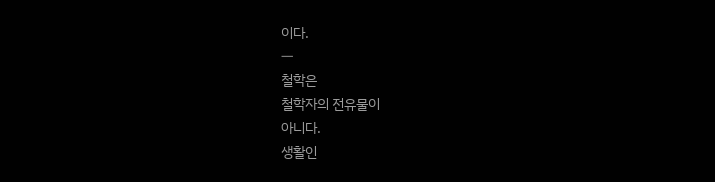이다.
ㅡ
철학은
철학자의 전유물이
아니다.
생활인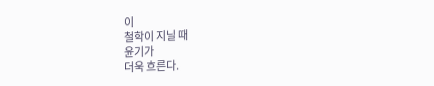이
철학이 지닐 때
윤기가
더욱 흐른다.